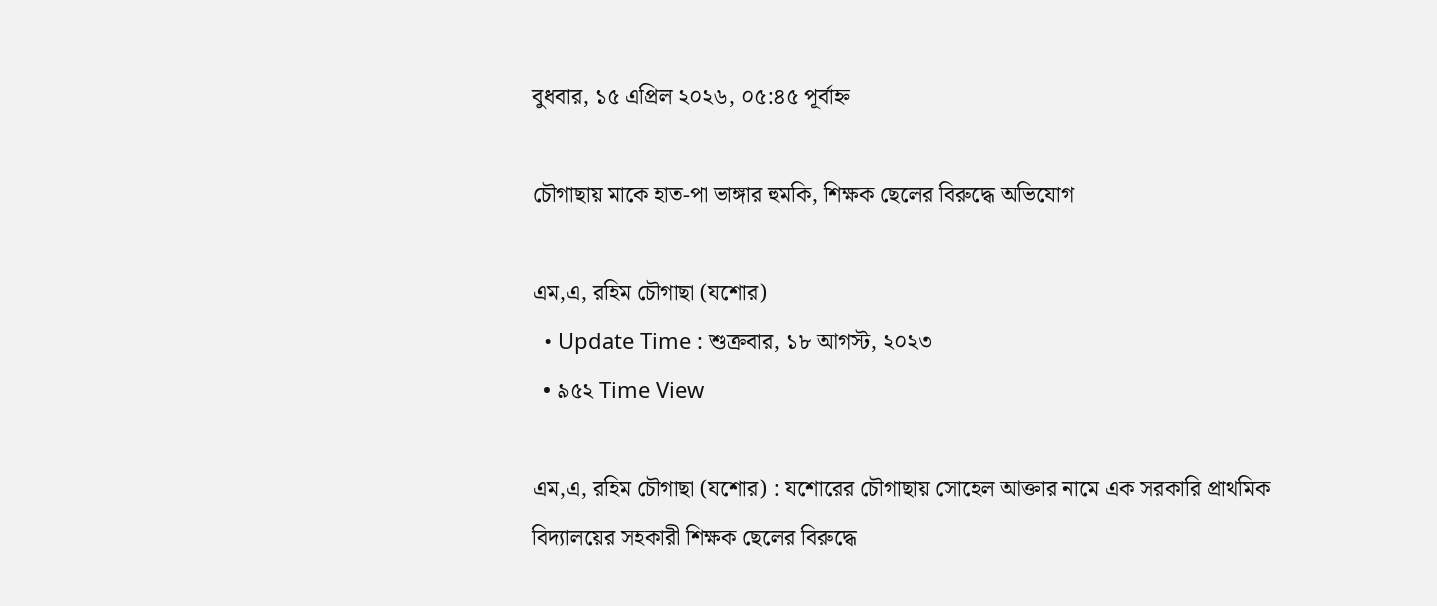বুধবার, ১৫ এপ্রিল ২০২৬, ০৫:৪৫ পূর্বাহ্ন

চৌগাছায় মাকে হাত-পা ভাঙ্গার হুমকি, শিক্ষক ছেলের বিরুদ্ধে অভিযোগ

এম,এ, রহিম চৌগাছা (যশোর)
  • Update Time : শুক্রবার, ১৮ আগস্ট, ২০২৩
  • ৯৫২ Time View

এম,এ, রহিম চৌগাছা (যশোর) : যশোরের চৌগাছায় সোহেল আক্তার নামে এক সরকারি প্রাথমিক বিদ্যালয়ের সহকারী শিক্ষক ছেলের বিরুদ্ধে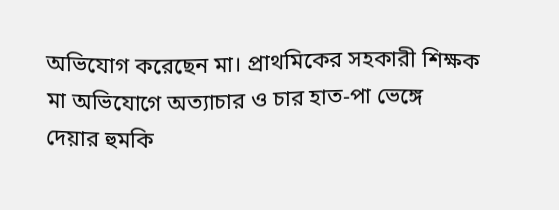অভিযোগ করেছেন মা। প্রাথমিকের সহকারী শিক্ষক মা অভিযোগে অত্যাচার ও চার হাত-পা ভেঙ্গে দেয়ার হুমকি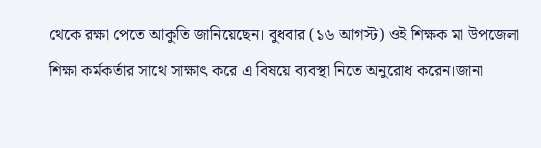থেকে রক্ষা পেতে আকুতি জানিয়েছেন। বুধবার (১৬ আগস্ট) ওই শিক্ষক মা উপজেলা শিক্ষা কর্মকর্তার সাথে সাক্ষাৎ করে এ বিষয়ে ব্যবস্থা নিতে অনুরোধ করেন।জানা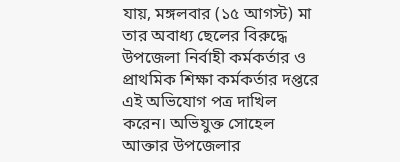যায়, মঙ্গলবার (১৫ আগস্ট) মা তার অবাধ্য ছেলের বিরুদ্ধে উপজেলা নির্বাহী কর্মকর্তার ও প্রাথমিক শিক্ষা কর্মকর্তার দপ্তরে এই অভিযোগ পত্র দাখিল করেন। অভিযুক্ত সোহেল আক্তার উপজেলার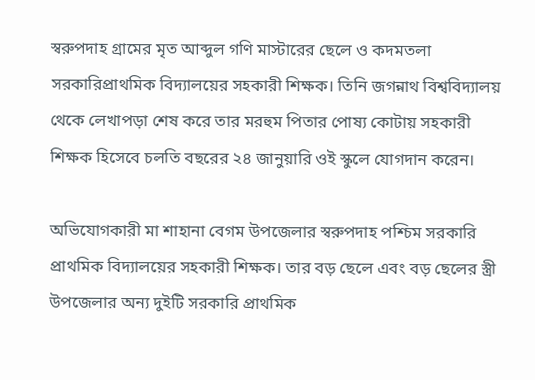স্বরুপদাহ গ্রামের মৃত আব্দুল গণি মাস্টারের ছেলে ও কদমতলা সরকারিপ্রাথমিক বিদ্যালয়ের সহকারী শিক্ষক। তিনি জগন্নাথ বিশ্ববিদ্যালয় থেকে লেখাপড়া শেষ করে তার মরহুম পিতার পোষ্য কোটায় সহকারী শিক্ষক হিসেবে চলতি বছরের ২৪ জানুয়ারি ওই স্কুলে যোগদান করেন।

অভিযোগকারী মা শাহানা বেগম উপজেলার স্বরুপদাহ পশ্চিম সরকারি প্রাথমিক বিদ্যালয়ের সহকারী শিক্ষক। তার বড় ছেলে এবং বড় ছেলের স্ত্রী উপজেলার অন্য দুইটি সরকারি প্রাথমিক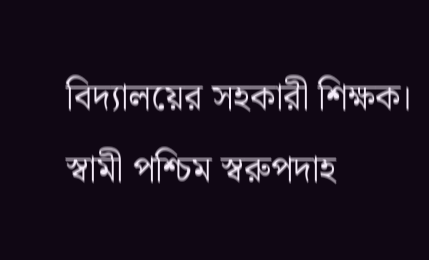বিদ্যালয়ের সহকারী শিক্ষক। স্বামী পশ্চিম স্বরুপদাহ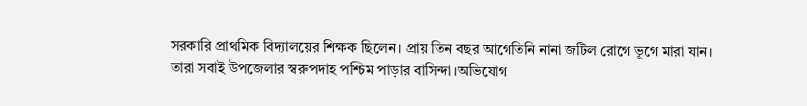সরকারি প্রাথমিক বিদ্যালয়ের শিক্ষক ছিলেন। প্রায় তিন বছর আগেতিনি নানা জটিল রোগে ভূগে মারা যান। তারা সবাই উপজেলার স্বরুপদাহ পশ্চিম পাড়ার বাসিন্দা।অভিযোগ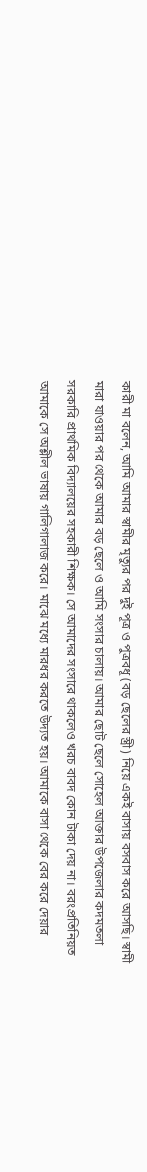কারী মা বলেন, আমি আমার স্বামীর মৃত্যুর পর দুই পূত্র ও পুত্রবধূ (বড় ছেলের স্ত্রী) নিয়ে একই বাসায় বসবাস করে আসছি। স্বামী মারা যাওয়ার পর থেকে আমার বড় ছেলে ও আমি সংসার চালায়। আমার ছোট ছেলে সোহেল আক্তার উপজেলার কদমতলা সরকারি প্রাথমিক বিদ্যালয়ের সহকারী শিক্ষক। সে আমাদের সংসারে থাকলেও খরচ বাবদ কোন টাকা দেয় না। বরংপ্রতিনিয়ত আমাকে সে অশ্লীল ভাষায় গালিগালাজ করে। মাঝে মধ্যে মারধর করতে উদ্যত হয়। আমাকে বাসা থেকে বের করে দেয়ার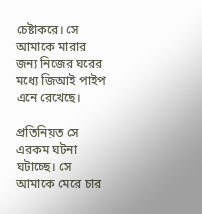চেষ্টাকরে। সে আমাকে মারার জন্য নিজের ঘরের মধ্যে জিআই পাইপ এনে রেখেছে।

প্রতিনিয়ত সে এরকম ঘটনা ঘটাচ্ছে। সে আমাকে মেরে চার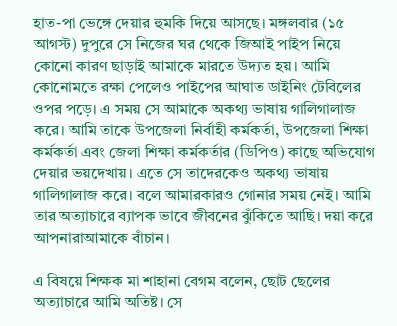হাত-পা ভেঙ্গে দেয়ার হুমকি দিয়ে আসছে। মঙ্গলবার (১৫ আগস্ট) দুপুরে সে নিজের ঘর থেকে জিআই পাইপ নিয়ে কোনো কারণ ছাড়াই আমাকে মারতে উদ্যত হয়। আমি কোনোমতে রক্ষা পেলেও পাইপের আঘাত ডাইনিং টেবিলের ওপর পড়ে। এ সময় সে আমাকে অকথ্য ভাষায় গালিগালাজ করে। আমি তাকে উপজেলা নির্বাহী কর্মকর্তা, উপজেলা শিক্ষা কর্মকর্তা এবং জেলা শিক্ষা কর্মকর্তার (ডিপিও) কাছে অভিযোগ দেয়ার ভয়দেখায়। এতে সে তাদেরকেও অকথ্য ভাষায় গালিগালাজ করে। বলে আমারকারও গোনার সময় নেই। আমি তার অত্যাচারে ব্যাপক ভাবে জীবনের ঝুঁকিতে আছি। দয়া করে আপনারাআমাকে বাঁচান।

এ বিষয়ে শিক্ষক মা শাহানা বেগম বলেন, ছোট ছেলের অত্যাচারে আমি অতিষ্ট। সে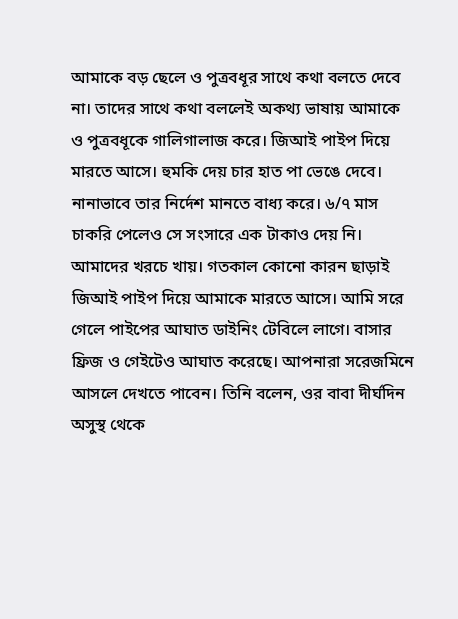আমাকে বড় ছেলে ও পুত্রবধূর সাথে কথা বলতে দেবে না। তাদের সাথে কথা বললেই অকথ্য ভাষায় আমাকে ও পুত্রবধূকে গালিগালাজ করে। জিআই পাইপ দিয়ে মারতে আসে। হুমকি দেয় চার হাত পা ভেঙে দেবে। নানাভাবে তার নির্দেশ মানতে বাধ্য করে। ৬/৭ মাস চাকরি পেলেও সে সংসারে এক টাকাও দেয় নি। আমাদের খরচে খায়। গতকাল কোনো কারন ছাড়াই জিআই পাইপ দিয়ে আমাকে মারতে আসে। আমি সরে গেলে পাইপের আঘাত ডাইনিং টেবিলে লাগে। বাসার ফ্রিজ ও গেইটেও আঘাত করেছে। আপনারা সরেজমিনে আসলে দেখতে পাবেন। তিনি বলেন, ওর বাবা দীর্ঘদিন অসুস্থ থেকে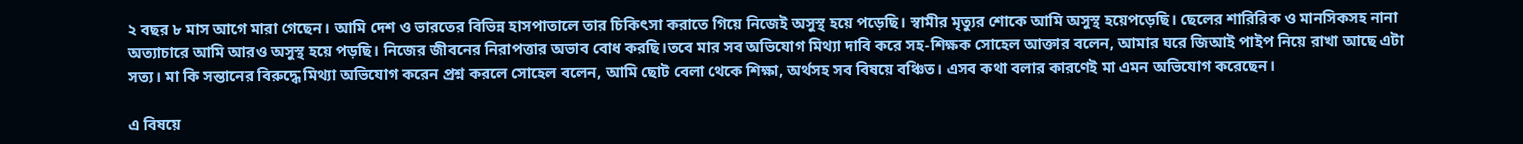২ বছর ৮ মাস আগে মারা গেছেন। আমি দেশ ও ভারতের বিভিন্ন হাসপাতালে তার চিকিৎসা করাতে গিয়ে নিজেই অসুস্থ হয়ে পড়েছি। স্বামীর মৃত্যুর শোকে আমি অসুস্থ হয়েপড়েছি। ছেলের শারিরিক ও মানসিকসহ নানা অত্যাচারে আমি আরও অসুস্থ হয়ে পড়ছি। নিজের জীবনের নিরাপত্তার অভাব বোধ করছি।তবে মার সব অভিযোগ মিথ্যা দাবি করে সহ-শিক্ষক সোহেল আক্তার বলেন, আমার ঘরে জিআই পাইপ নিয়ে রাখা আছে এটা সত্য। মা কি সন্তানের বিরুদ্ধে মিথ্যা অভিযোগ করেন প্রশ্ন করলে সোহেল বলেন, আমি ছোট বেলা থেকে শিক্ষা, অর্থসহ সব বিষয়ে বঞ্চিত। এসব কথা বলার কারণেই মা এমন অভিযোগ করেছেন।

এ বিষয়ে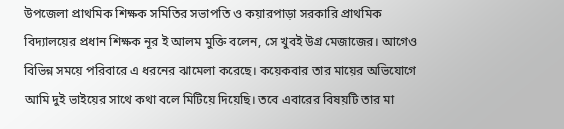উপজেলা প্রাথমিক শিক্ষক সমিতির সভাপতি ও কয়ারপাড়া সরকারি প্রাথমিক বিদ্যালয়ের প্রধান শিক্ষক নূর ই আলম মুক্তি বলেন, সে খুবই উগ্র মেজাজের। আগেও বিভিন্ন সময়ে পরিবারে এ ধরনের ঝামেলা করেছে। কয়েকবার তার মায়ের অভিযোগে আমি দুই ভাইয়ের সাথে কথা বলে মিটিয়ে দিয়েছি। তবে এবারের বিষয়টি তার মা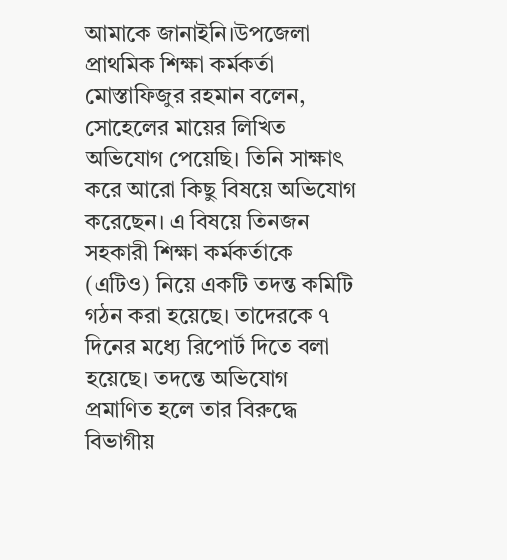আমাকে জানাইনি।উপজেলা প্রাথমিক শিক্ষা কর্মকর্তা মোস্তাফিজুর রহমান বলেন, সোহেলের মায়ের লিখিত অভিযোগ পেয়েছি। তিনি সাক্ষাৎ করে আরো কিছু বিষয়ে অভিযোগ করেছেন। এ বিষয়ে তিনজন সহকারী শিক্ষা কর্মকর্তাকে (এটিও) নিয়ে একটি তদন্ত কমিটি গঠন করা হয়েছে। তাদেরকে ৭ দিনের মধ্যে রিপোর্ট দিতে বলা হয়েছে। তদন্তে অভিযোগ প্রমাণিত হলে তার বিরুদ্ধে বিভাগীয়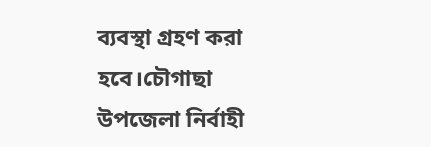ব্যবস্থা গ্রহণ করা হবে।চৌগাছা উপজেলা নির্বাহী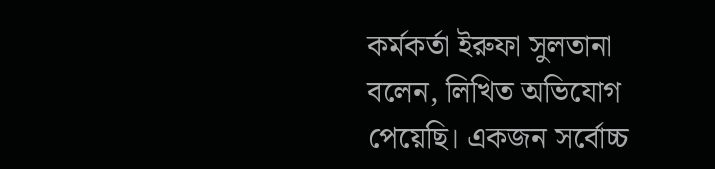কর্মকর্তা ইরুফা সুলতানা বলেন, লিখিত অভিযোগ পেয়েছি। একজন সর্বোচ্চ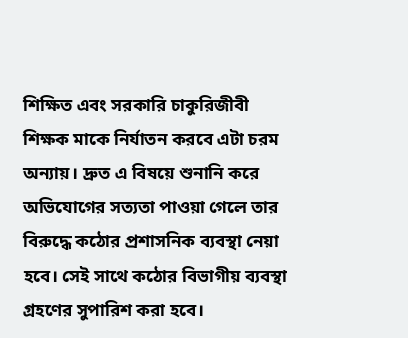শিক্ষিত এবং সরকারি চাকুরিজীবী শিক্ষক মাকে নির্যাতন করবে এটা চরম অন্যায়। দ্রুত এ বিষয়ে শুনানি করে অভিযোগের সত্যতা পাওয়া গেলে তার বিরুদ্ধে কঠোর প্রশাসনিক ব্যবস্থা নেয়া হবে। সেই সাথে কঠোর বিভাগীয় ব্যবস্থা গ্রহণের সুপারিশ করা হবে।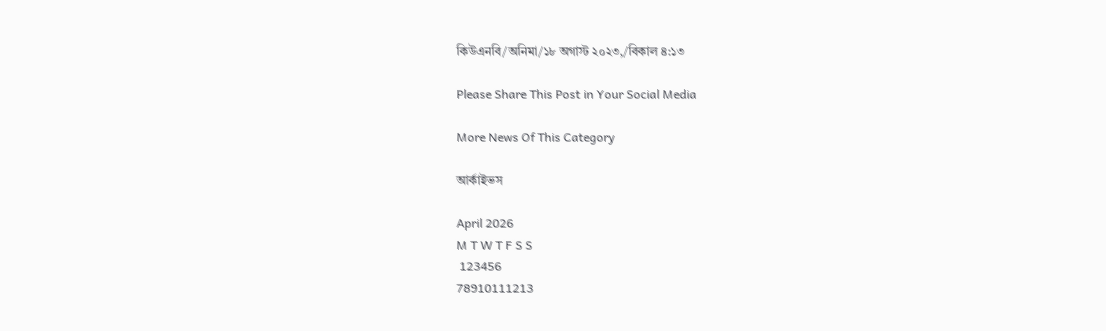কিউএনবি/অনিমা/১৮ অগাস্ট ২০২৩,/বিকাল ৪:১৩

Please Share This Post in Your Social Media

More News Of This Category

আর্কাইভস

April 2026
M T W T F S S
 123456
78910111213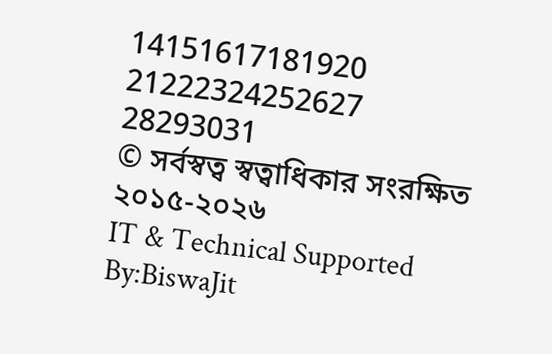14151617181920
21222324252627
28293031
© সর্বস্বত্ব স্বত্বাধিকার সংরক্ষিত ২০১৫-২০২৬
IT & Technical Supported By:BiswaJit